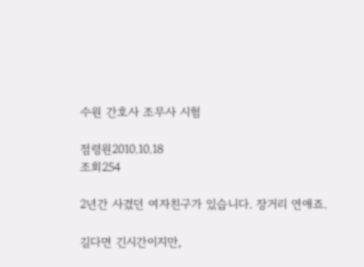수원 간호사 조무사 시험

점령원2010.10.18
조회254

2년간 사겼던 여자친구가 있습니다. 장거리 연애죠.

길다면 긴시간이지만,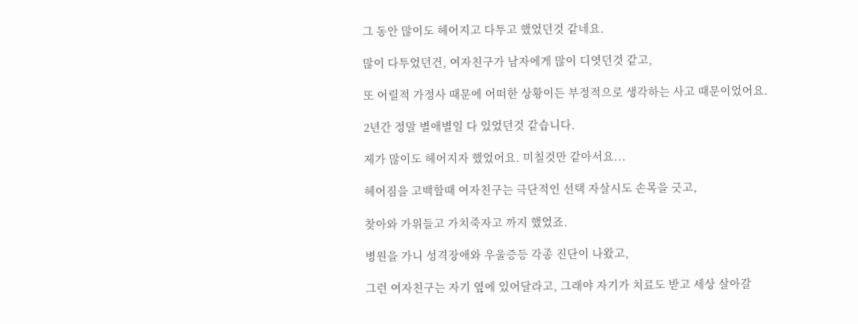그 동안 많이도 헤어지고 다투고 했었던것 같네요.

많이 다투었던건, 여자친구가 남자에게 많이 디엿던것 같고,

또 어릴적 가정사 때문에 어떠한 상황이든 부정적으로 생각하는 사고 때문이었어요.

2년간 정말 별애별일 다 있었던것 같습니다.

제가 많이도 헤어지자 했었어요. 미칠것만 같아서요...

헤어짐을 고백할때 여자친구는 극단적인 선택 자살시도 손목을 긋고,

찾아와 가위들고 가치죽자고 까지 했었죠.

병원을 가니 성격장애와 우울증등 각종 진단이 나왔고,

그런 여자친구는 자기 옆에 있어달라고, 그래야 자기가 치료도 받고 세상 살아갈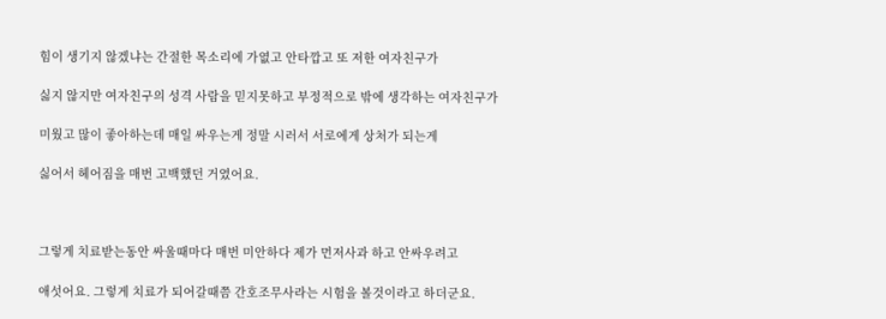힘이 생기지 않겠냐는 간절한 목소리에 가엾고 안타깝고 또 저한 여자친구가

싫지 않지만 여자친구의 성격 사람을 믿지못하고 부정적으로 밖에 생각하는 여자친구가

미웠고 많이 좋아하는데 매일 싸우는게 정말 시러서 서로에게 상처가 되는게

싫어서 헤어짐을 매번 고백했던 거였어요.



그렇게 치료받는동안 싸울때마다 매번 미안하다 제가 먼저사과 하고 안싸우려고

애섯어요. 그렇게 치료가 되어갈때쯤 간호조무사라는 시험을 볼것이라고 하더군요.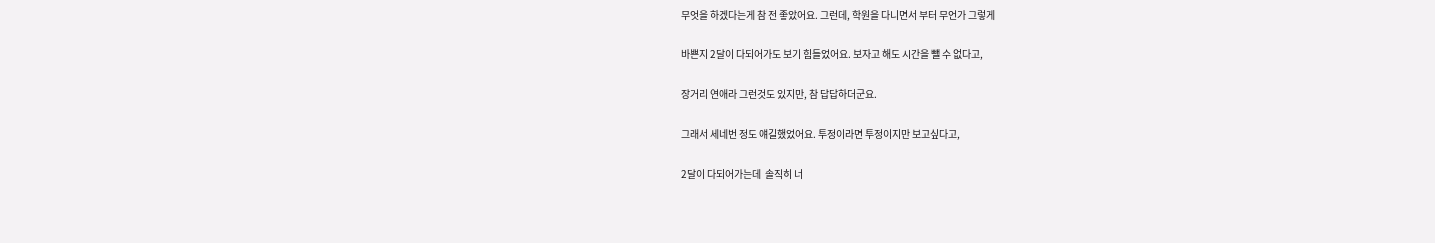무엇을 하겠다는게 참 전 좋았어요. 그런데, 학원을 다니면서 부터 무언가 그렇게

바쁜지 2달이 다되어가도 보기 힘들었어요. 보자고 해도 시간을 뺄 수 없다고,

장거리 연애라 그런것도 있지만, 참 답답하더군요.

그래서 세네번 정도 얘길했었어요. 투정이라면 투정이지만 보고싶다고,

2달이 다되어가는데  솔직히 너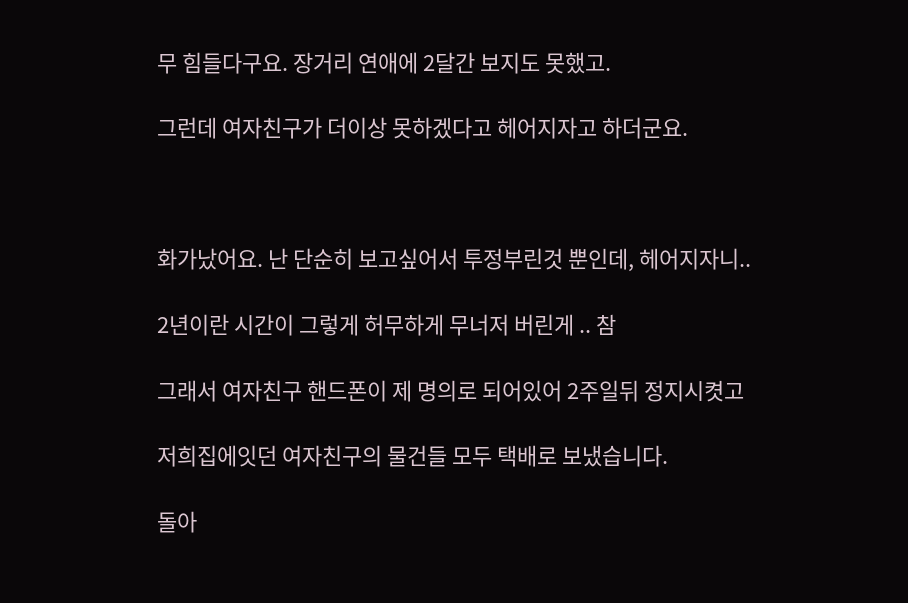무 힘들다구요. 장거리 연애에 2달간 보지도 못했고.

그런데 여자친구가 더이상 못하겠다고 헤어지자고 하더군요.



화가났어요. 난 단순히 보고싶어서 투정부린것 뿐인데, 헤어지자니..

2년이란 시간이 그렇게 허무하게 무너저 버린게 .. 참

그래서 여자친구 핸드폰이 제 명의로 되어있어 2주일뒤 정지시켯고

저희집에잇던 여자친구의 물건들 모두 택배로 보냈습니다.

돌아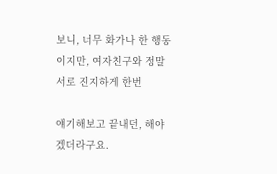보니, 너무 화가나 한 행동이지만, 여자친구와 정말 서로 진지하게 한번

얘기해보고 끝내던, 해야겠더라구요.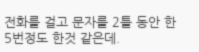전화를 걸고 문자를 2틀 동안 한 5번정도 한것 같은데.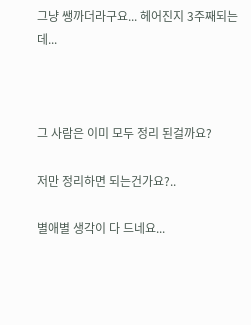그냥 쌩까더라구요... 헤어진지 3주째되는데...



그 사람은 이미 모두 정리 된걸까요?

저만 정리하면 되는건가요?..

별애별 생각이 다 드네요...